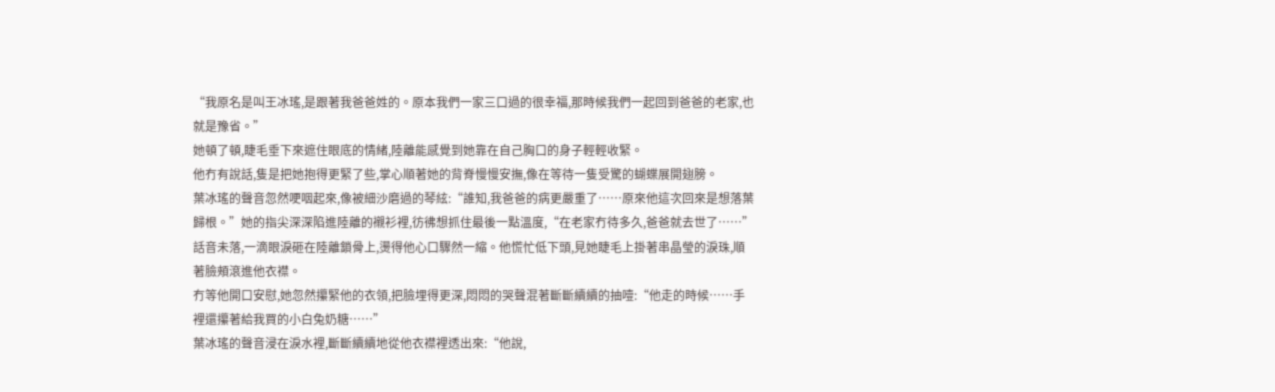“我原名是叫王冰瑤,是跟著我爸爸姓的。原本我們一家三口過的很幸福,那時候我們一起回到爸爸的老家,也就是豫省。”
她頓了頓,睫毛垂下來遮住眼底的情緒,陸離能感覺到她靠在自己胸口的身子輕輕收緊。
他冇有說話,隻是把她抱得更緊了些,掌心順著她的背脊慢慢安撫,像在等待一隻受驚的蝴蝶展開翅膀。
葉冰瑤的聲音忽然哽咽起來,像被細沙磨過的琴絃:“誰知,我爸爸的病更嚴重了……原來他這次回來是想落葉歸根。”她的指尖深深陷進陸離的襯衫裡,彷彿想抓住最後一點溫度,“在老家冇待多久,爸爸就去世了……”
話音未落,一滴眼淚砸在陸離鎖骨上,燙得他心口驟然一縮。他慌忙低下頭,見她睫毛上掛著串晶瑩的淚珠,順著臉頰滾進他衣襟。
冇等他開口安慰,她忽然攥緊他的衣領,把臉埋得更深,悶悶的哭聲混著斷斷續續的抽噎:“他走的時候……手裡還攥著給我買的小白兔奶糖……”
葉冰瑤的聲音浸在淚水裡,斷斷續續地從他衣襟裡透出來:“他說,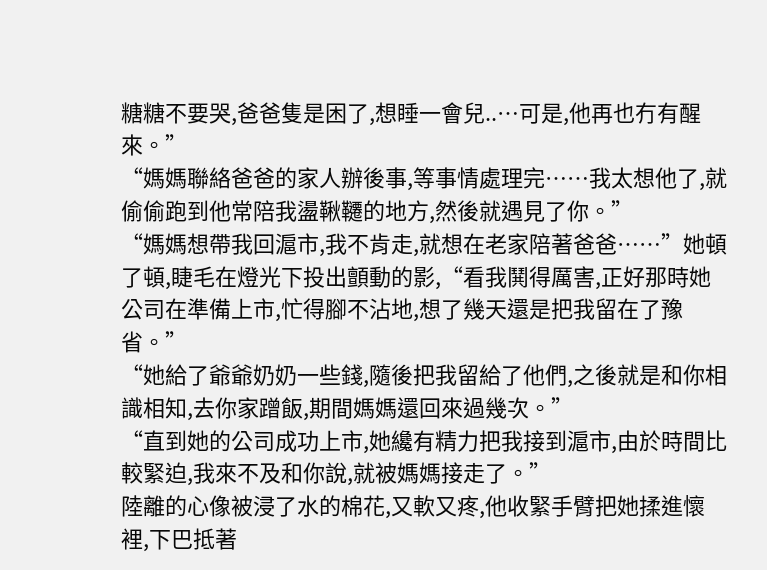糖糖不要哭,爸爸隻是困了,想睡一會兒..…可是,他再也冇有醒來。”
“媽媽聯絡爸爸的家人辦後事,等事情處理完……我太想他了,就偷偷跑到他常陪我盪鞦韆的地方,然後就遇見了你。”
“媽媽想帶我回滬市,我不肯走,就想在老家陪著爸爸……”她頓了頓,睫毛在燈光下投出顫動的影,“看我鬨得厲害,正好那時她公司在準備上市,忙得腳不沾地,想了幾天還是把我留在了豫省。”
“她給了爺爺奶奶一些錢,隨後把我留給了他們,之後就是和你相識相知,去你家蹭飯,期間媽媽還回來過幾次。”
“直到她的公司成功上市,她纔有精力把我接到滬市,由於時間比較緊迫,我來不及和你說,就被媽媽接走了。”
陸離的心像被浸了水的棉花,又軟又疼,他收緊手臂把她揉進懷裡,下巴抵著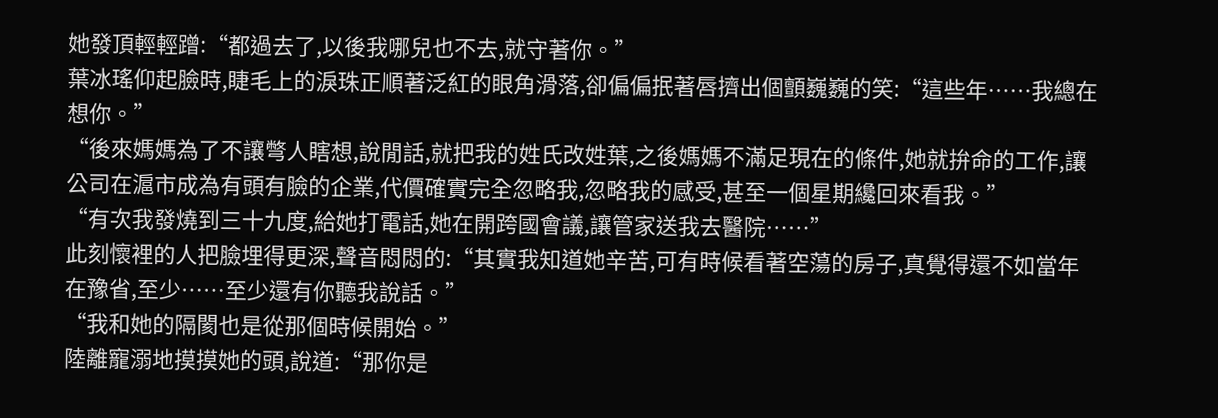她發頂輕輕蹭:“都過去了,以後我哪兒也不去,就守著你。”
葉冰瑤仰起臉時,睫毛上的淚珠正順著泛紅的眼角滑落,卻偏偏抿著唇擠出個顫巍巍的笑:“這些年……我總在想你。”
“後來媽媽為了不讓彆人瞎想,說閒話,就把我的姓氏改姓葉,之後媽媽不滿足現在的條件,她就拚命的工作,讓公司在滬市成為有頭有臉的企業,代價確實完全忽略我,忽略我的感受,甚至一個星期纔回來看我。”
“有次我發燒到三十九度,給她打電話,她在開跨國會議,讓管家送我去醫院……”
此刻懷裡的人把臉埋得更深,聲音悶悶的:“其實我知道她辛苦,可有時候看著空蕩的房子,真覺得還不如當年在豫省,至少……至少還有你聽我說話。”
“我和她的隔閡也是從那個時候開始。”
陸離寵溺地摸摸她的頭,說道:“那你是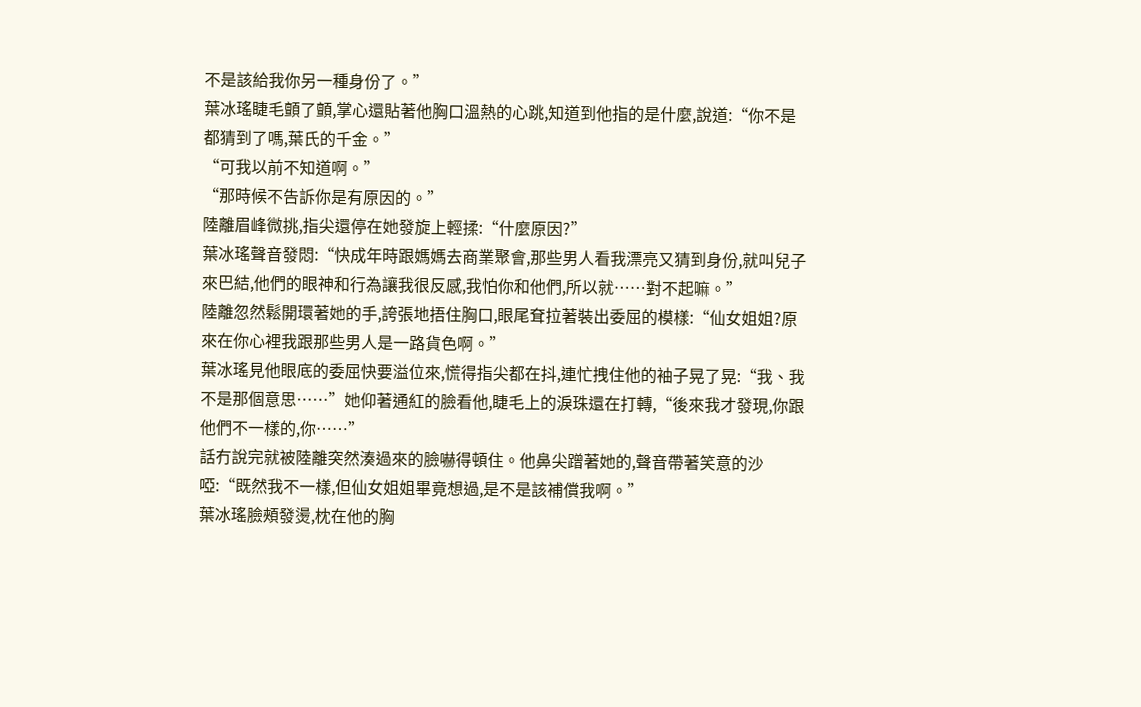不是該給我你另一種身份了。”
葉冰瑤睫毛顫了顫,掌心還貼著他胸口溫熱的心跳,知道到他指的是什麼,說道:“你不是都猜到了嗎,葉氏的千金。”
“可我以前不知道啊。”
“那時候不告訴你是有原因的。”
陸離眉峰微挑,指尖還停在她發旋上輕揉:“什麼原因?”
葉冰瑤聲音發悶:“快成年時跟媽媽去商業聚會,那些男人看我漂亮又猜到身份,就叫兒子來巴結,他們的眼神和行為讓我很反感,我怕你和他們,所以就……對不起嘛。”
陸離忽然鬆開環著她的手,誇張地捂住胸口,眼尾耷拉著裝出委屈的模樣:“仙女姐姐?原來在你心裡我跟那些男人是一路貨色啊。”
葉冰瑤見他眼底的委屈快要溢位來,慌得指尖都在抖,連忙拽住他的袖子晃了晃:“我、我不是那個意思……”她仰著通紅的臉看他,睫毛上的淚珠還在打轉,“後來我才發現,你跟他們不一樣的,你……”
話冇說完就被陸離突然湊過來的臉嚇得頓住。他鼻尖蹭著她的,聲音帶著笑意的沙啞:“既然我不一樣,但仙女姐姐畢竟想過,是不是該補償我啊。”
葉冰瑤臉頰發燙,枕在他的胸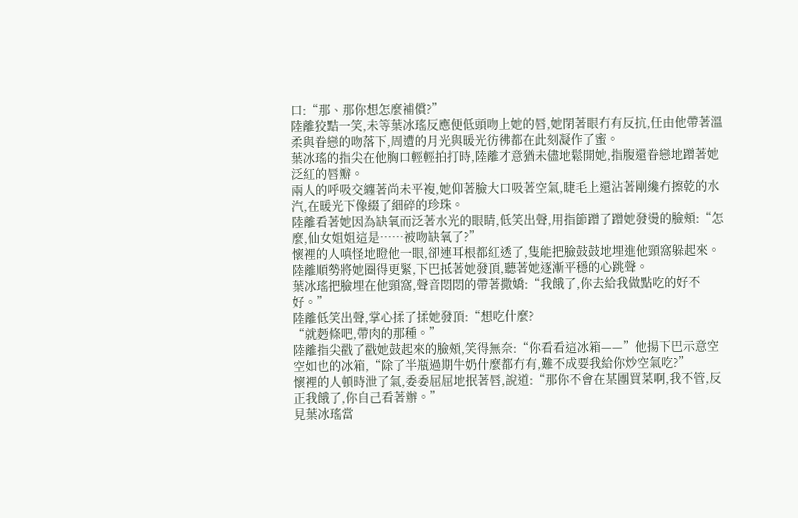口:“那、那你想怎麼補償?”
陸離狡黠一笑,未等葉冰瑤反應便低頭吻上她的唇,她閉著眼冇有反抗,任由他帶著溫柔與眷戀的吻落下,周遭的月光與暖光彷彿都在此刻凝作了蜜。
葉冰瑤的指尖在他胸口輕輕拍打時,陸離才意猶未儘地鬆開她,指腹還眷戀地蹭著她泛紅的唇瓣。
兩人的呼吸交纏著尚未平複,她仰著臉大口吸著空氣,睫毛上還沾著剛纔冇擦乾的水汽,在暖光下像綴了細碎的珍珠。
陸離看著她因為缺氧而泛著水光的眼睛,低笑出聲,用指節蹭了蹭她發燙的臉頰:“怎麼,仙女姐姐這是……被吻缺氧了?”
懷裡的人嗔怪地瞪他一眼,卻連耳根都紅透了,隻能把臉鼓鼓地埋進他頸窩躲起來。
陸離順勢將她圈得更緊,下巴抵著她發頂,聽著她逐漸平穩的心跳聲。
葉冰瑤把臉埋在他頸窩,聲音悶悶的帶著撒嬌:“我餓了,你去給我做點吃的好不好。”
陸離低笑出聲,掌心揉了揉她發頂:“想吃什麼?
“就麪條吧,帶肉的那種。”
陸離指尖戳了戳她鼓起來的臉頰,笑得無奈:“你看看這冰箱——”他揚下巴示意空空如也的冰箱,“除了半瓶過期牛奶什麼都冇有,難不成要我給你炒空氣吃?”
懷裡的人頓時泄了氣,委委屈屈地抿著唇,說道:“那你不會在某團買菜啊,我不管,反正我餓了,你自己看著辦。”
見葉冰瑤當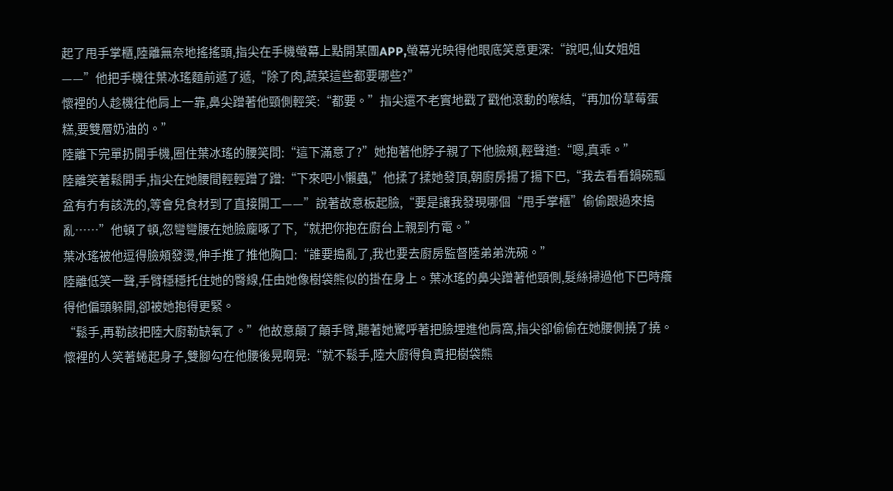起了甩手掌櫃,陸離無奈地搖搖頭,指尖在手機螢幕上點開某團APP,螢幕光映得他眼底笑意更深:“說吧,仙女姐姐——”他把手機往葉冰瑤麵前遞了遞,“除了肉,蔬菜這些都要哪些?”
懷裡的人趁機往他肩上一靠,鼻尖蹭著他頸側輕笑:“都要。”指尖還不老實地戳了戳他滾動的喉結,“再加份草莓蛋糕,要雙層奶油的。”
陸離下完單扔開手機,圈住葉冰瑤的腰笑問:“這下滿意了?”她抱著他脖子親了下他臉頰,輕聲道:“嗯,真乖。”
陸離笑著鬆開手,指尖在她腰間輕輕蹭了蹭:“下來吧小懶蟲,”他揉了揉她發頂,朝廚房揚了揚下巴,“我去看看鍋碗瓢盆有冇有該洗的,等會兒食材到了直接開工——”說著故意板起臉,“要是讓我發現哪個“甩手掌櫃”偷偷跟過來搗亂……”他頓了頓,忽彎彎腰在她臉龐啄了下,“就把你抱在廚台上親到冇電。”
葉冰瑤被他逗得臉頰發燙,伸手推了推他胸口:“誰要搗亂了,我也要去廚房監督陸弟弟洗碗。”
陸離低笑一聲,手臂穩穩托住她的臀線,任由她像樹袋熊似的掛在身上。葉冰瑤的鼻尖蹭著他頸側,髮絲掃過他下巴時癢得他偏頭躲開,卻被她抱得更緊。
“鬆手,再勒該把陸大廚勒缺氧了。”他故意顛了顛手臂,聽著她驚呼著把臉埋進他肩窩,指尖卻偷偷在她腰側撓了撓。
懷裡的人笑著蜷起身子,雙腳勾在他腰後晃啊晃:“就不鬆手,陸大廚得負責把樹袋熊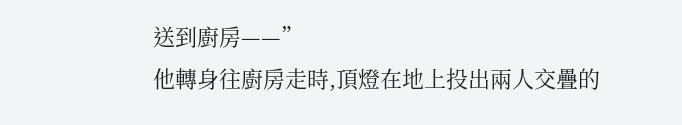送到廚房——”
他轉身往廚房走時,頂燈在地上投出兩人交疊的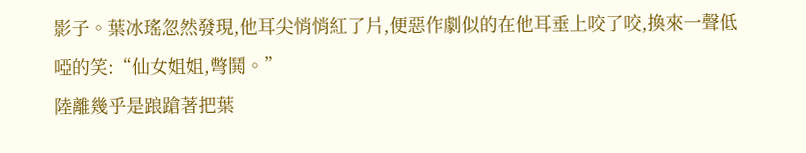影子。葉冰瑤忽然發現,他耳尖悄悄紅了片,便惡作劇似的在他耳垂上咬了咬,換來一聲低啞的笑:“仙女姐姐,彆鬨。”
陸離幾乎是踉蹌著把葉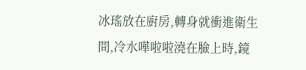冰瑤放在廚房,轉身就衝進衛生間,冷水嘩啦啦澆在臉上時,鏡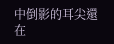中倒影的耳尖還在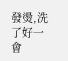發燙,洗了好一會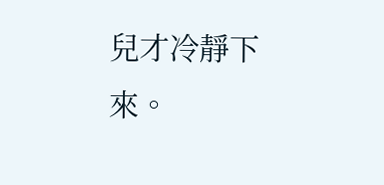兒才冷靜下來。